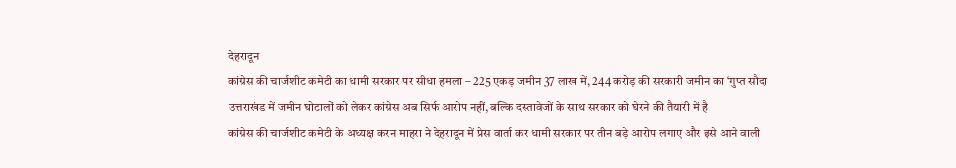देहरादून
कांग्रेस की चार्जशीट कमेटी का धामी सरकार पर सीधा हमला – 225 एकड़ जमीन 37 लाख में, 244 करोड़ की सरकारी जमीन का ‘गुप्त सौदा
उत्तराखंड में जमीन घोटालों को लेकर कांग्रेस अब सिर्फ आरोप नहीं, बल्कि दस्तावेजों के साथ सरकार को घेरने की तैयारी में है
कांग्रेस की चार्जशीट कमेटी के अध्यक्ष करन माहरा ने देहरादून में प्रेस वार्ता कर धामी सरकार पर तीन बड़े आरोप लगाए और इसे आने वाली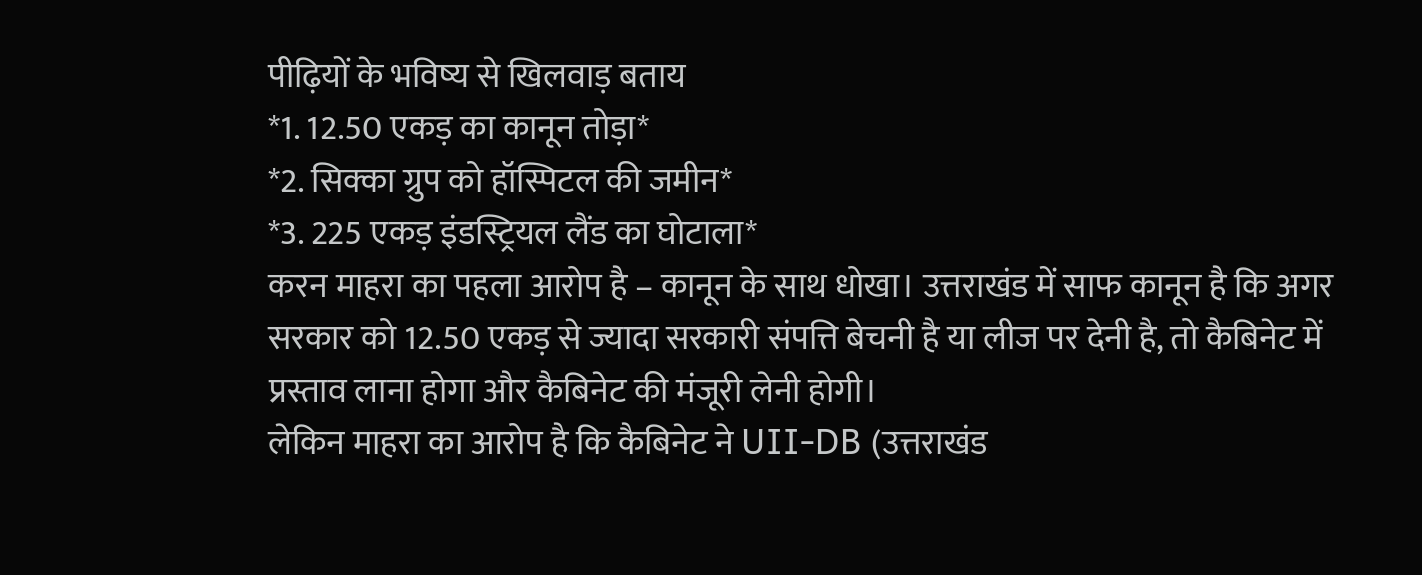पीढ़ियों के भविष्य से खिलवाड़ बताय
*1. 12.50 एकड़ का कानून तोड़ा*
*2. सिक्का ग्रुप को हॉस्पिटल की जमीन*
*3. 225 एकड़ इंडस्ट्रियल लैंड का घोटाला*
करन माहरा का पहला आरोप है – कानून के साथ धोखा। उत्तराखंड में साफ कानून है कि अगर सरकार को 12.50 एकड़ से ज्यादा सरकारी संपत्ति बेचनी है या लीज पर देनी है, तो कैबिनेट में प्रस्ताव लाना होगा और कैबिनेट की मंजूरी लेनी होगी।
लेकिन माहरा का आरोप है कि कैबिनेट ने UII-DB (उत्तराखंड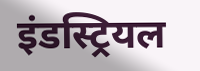इंडस्ट्रियल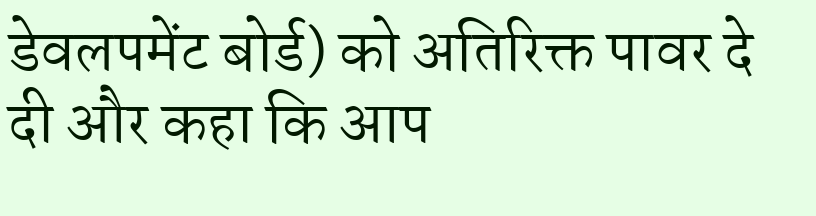डेवलपमेंट बोर्ड) को अतिरिक्त पावर दे दी और कहा कि आप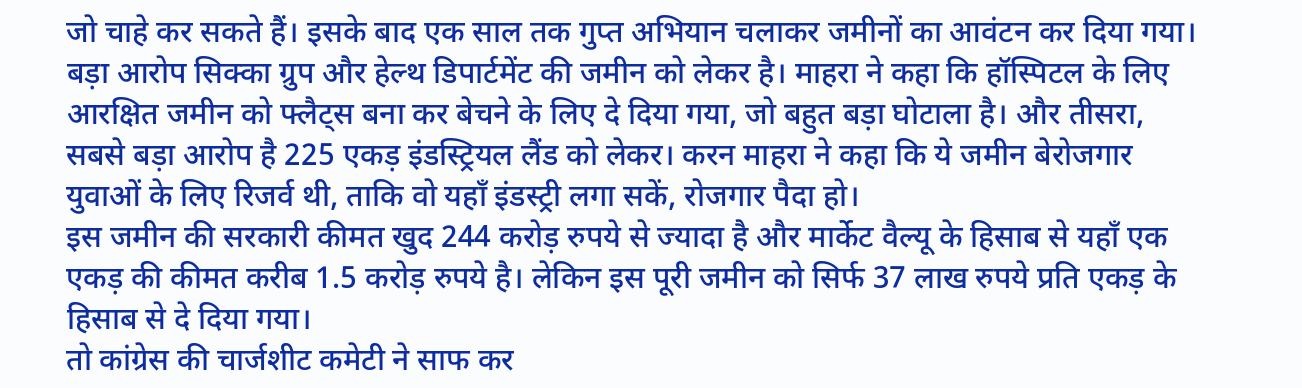जो चाहे कर सकते हैं। इसके बाद एक साल तक गुप्त अभियान चलाकर जमीनों का आवंटन कर दिया गया।
बड़ा आरोप सिक्का ग्रुप और हेल्थ डिपार्टमेंट की जमीन को लेकर है। माहरा ने कहा कि हॉस्पिटल के लिए आरक्षित जमीन को फ्लैट्स बना कर बेचने के लिए दे दिया गया, जो बहुत बड़ा घोटाला है। और तीसरा, सबसे बड़ा आरोप है 225 एकड़ इंडस्ट्रियल लैंड को लेकर। करन माहरा ने कहा कि ये जमीन बेरोजगार युवाओं के लिए रिजर्व थी, ताकि वो यहाँ इंडस्ट्री लगा सकें, रोजगार पैदा हो।
इस जमीन की सरकारी कीमत खुद 244 करोड़ रुपये से ज्यादा है और मार्केट वैल्यू के हिसाब से यहाँ एक एकड़ की कीमत करीब 1.5 करोड़ रुपये है। लेकिन इस पूरी जमीन को सिर्फ 37 लाख रुपये प्रति एकड़ के हिसाब से दे दिया गया।
तो कांग्रेस की चार्जशीट कमेटी ने साफ कर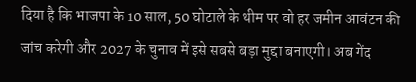दिया है कि भाजपा के 10 साल, 50 घोटाले के थीम पर वो हर जमीन आवंटन की जांच करेगी और 2027 के चुनाव में इसे सबसे बड़ा मुद्दा बनाएगी। अब गेंद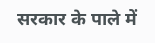सरकार के पाले में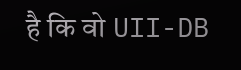है कि वो UII-DB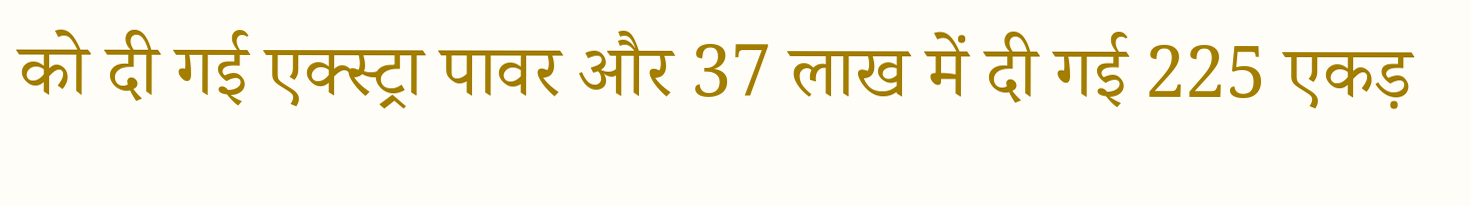को दी गई एक्स्ट्रा पावर और 37 लाख में दी गई 225 एकड़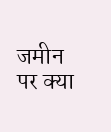जमीन पर क्या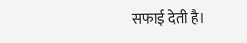सफाई देती है।